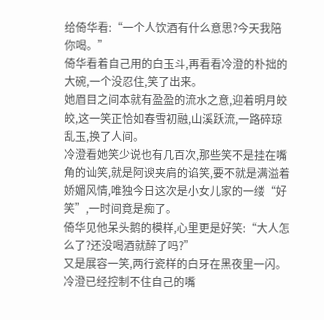给倚华看:“一个人饮酒有什么意思?今天我陪你喝。”
倚华看着自己用的白玉斗,再看看冷澄的朴拙的大碗,一个没忍住,笑了出来。
她眉目之间本就有盈盈的流水之意,迎着明月皎皎,这一笑正恰如春雪初融,山溪跃流,一路碎琼乱玉,换了人间。
冷澄看她笑少说也有几百次,那些笑不是挂在嘴角的讪笑,就是阿谀夹肩的谄笑,要不就是满溢着娇媚风情,唯独今日这次是小女儿家的一缕“好笑”,一时间竟是痴了。
倚华见他呆头鹅的模样,心里更是好笑:“大人怎么了?还没喝酒就醉了吗?”
又是展容一笑,两行瓷样的白牙在黑夜里一闪。
冷澄已经控制不住自己的嘴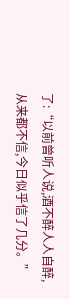了:“以前曾听人说,酒不醉人人自醉,从来都不信,今日似乎信了几分。”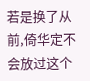若是换了从前,倚华定不会放过这个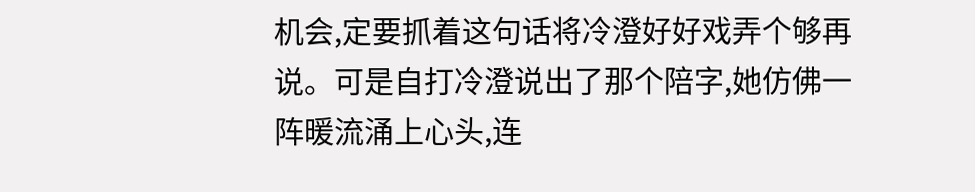机会,定要抓着这句话将冷澄好好戏弄个够再说。可是自打冷澄说出了那个陪字,她仿佛一阵暖流涌上心头,连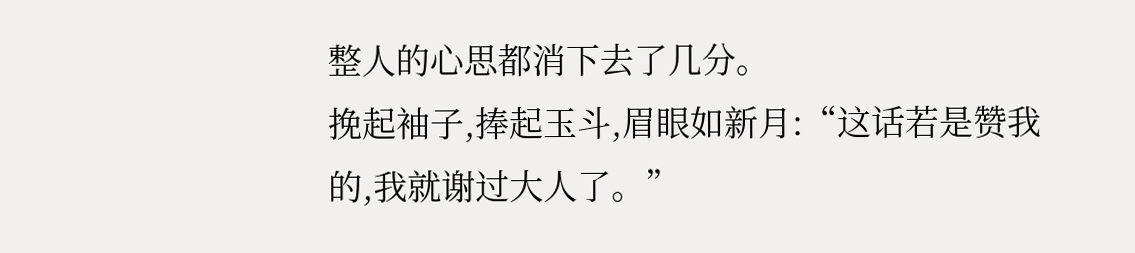整人的心思都消下去了几分。
挽起袖子,捧起玉斗,眉眼如新月:“这话若是赞我的,我就谢过大人了。”